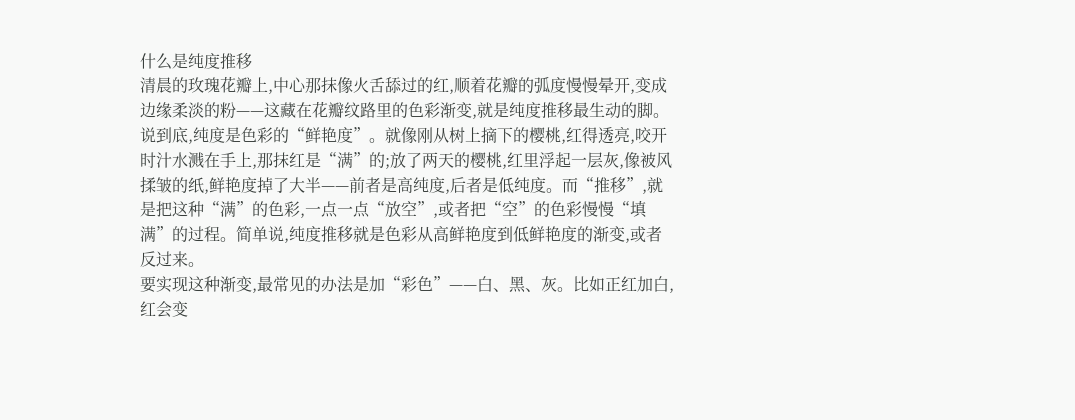什么是纯度推移
清晨的玫瑰花瓣上,中心那抹像火舌舔过的红,顺着花瓣的弧度慢慢晕开,变成边缘柔淡的粉——这藏在花瓣纹路里的色彩渐变,就是纯度推移最生动的脚。说到底,纯度是色彩的“鲜艳度”。就像刚从树上摘下的樱桃,红得透亮,咬开时汁水溅在手上,那抹红是“满”的;放了两天的樱桃,红里浮起一层灰,像被风揉皱的纸,鲜艳度掉了大半——前者是高纯度,后者是低纯度。而“推移”,就是把这种“满”的色彩,一点一点“放空”,或者把“空”的色彩慢慢“填满”的过程。简单说,纯度推移就是色彩从高鲜艳度到低鲜艳度的渐变,或者反过来。
要实现这种渐变,最常见的办法是加“彩色”——白、黑、灰。比如正红加白,红会变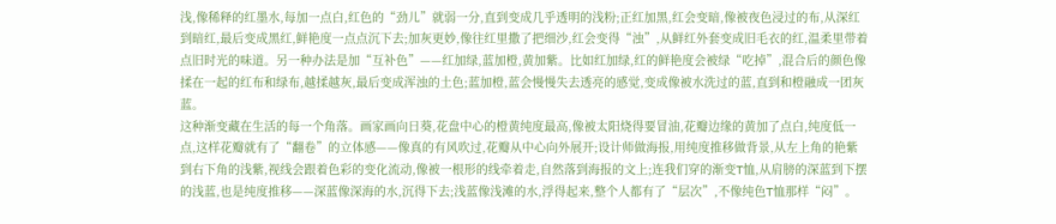浅,像稀释的红墨水,每加一点白,红色的“劲儿”就弱一分,直到变成几乎透明的浅粉;正红加黑,红会变暗,像被夜色浸过的布,从深红到暗红,最后变成黑红,鲜艳度一点点沉下去;加灰更妙,像往红里撒了把细沙,红会变得“浊”,从鲜红外套变成旧毛衣的红,温柔里带着点旧时光的味道。另一种办法是加“互补色”——红加绿,蓝加橙,黄加紫。比如红加绿,红的鲜艳度会被绿“吃掉”,混合后的颜色像揉在一起的红布和绿布,越揉越灰,最后变成浑浊的土色;蓝加橙,蓝会慢慢失去透亮的感觉,变成像被水洗过的蓝,直到和橙融成一团灰蓝。
这种渐变藏在生活的每一个角落。画家画向日葵,花盘中心的橙黄纯度最高,像被太阳烧得要冒油,花瓣边缘的黄加了点白,纯度低一点,这样花瓣就有了“翻卷”的立体感——像真的有风吹过,花瓣从中心向外展开;设计师做海报,用纯度推移做背景,从左上角的艳紫到右下角的浅紫,视线会跟着色彩的变化流动,像被一根形的线牵着走,自然落到海报的文上;连我们穿的渐变T恤,从肩膀的深蓝到下摆的浅蓝,也是纯度推移——深蓝像深海的水,沉得下去;浅蓝像浅滩的水,浮得起来,整个人都有了“层次”,不像纯色T恤那样“闷”。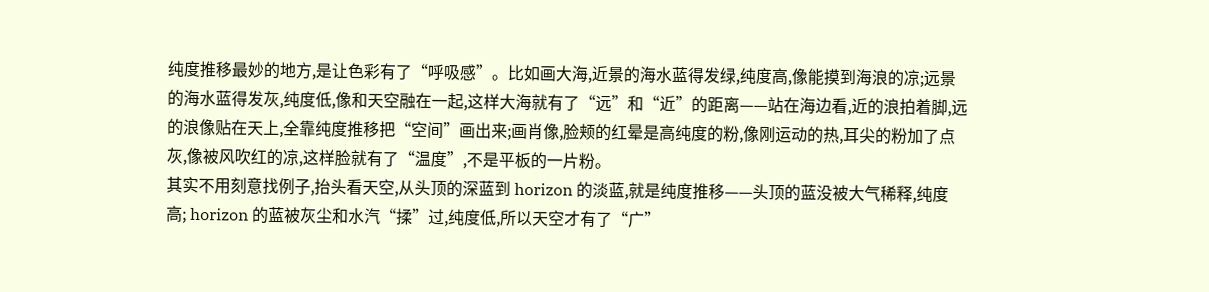纯度推移最妙的地方,是让色彩有了“呼吸感”。比如画大海,近景的海水蓝得发绿,纯度高,像能摸到海浪的凉;远景的海水蓝得发灰,纯度低,像和天空融在一起,这样大海就有了“远”和“近”的距离——站在海边看,近的浪拍着脚,远的浪像贴在天上,全靠纯度推移把“空间”画出来;画肖像,脸颊的红晕是高纯度的粉,像刚运动的热,耳尖的粉加了点灰,像被风吹红的凉,这样脸就有了“温度”,不是平板的一片粉。
其实不用刻意找例子,抬头看天空,从头顶的深蓝到 horizon 的淡蓝,就是纯度推移——头顶的蓝没被大气稀释,纯度高; horizon 的蓝被灰尘和水汽“揉”过,纯度低,所以天空才有了“广”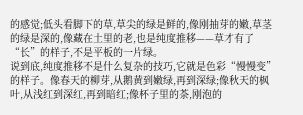的感觉;低头看脚下的草,草尖的绿是鲜的,像刚抽芽的嫩,草茎的绿是深的,像藏在土里的老,也是纯度推移——草才有了“长”的样子,不是平板的一片绿。
说到底,纯度推移不是什么复杂的技巧,它就是色彩“慢慢变”的样子。像春天的柳芽,从鹅黄到嫩绿,再到深绿;像秋天的枫叶,从浅红到深红,再到暗红;像杯子里的茶,刚泡的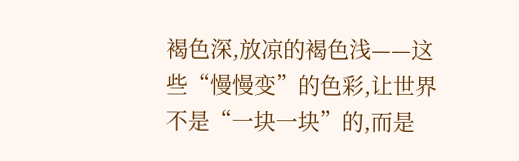褐色深,放凉的褐色浅——这些“慢慢变”的色彩,让世界不是“一块一块”的,而是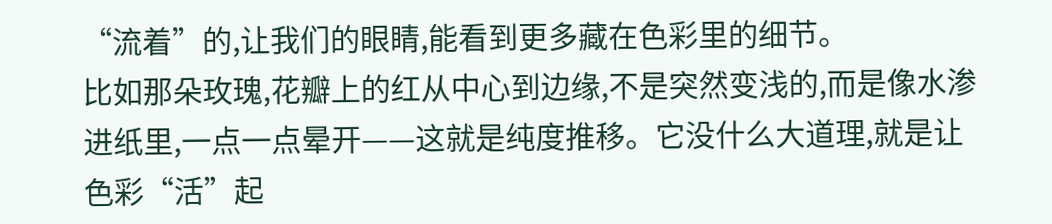“流着”的,让我们的眼睛,能看到更多藏在色彩里的细节。
比如那朵玫瑰,花瓣上的红从中心到边缘,不是突然变浅的,而是像水渗进纸里,一点一点晕开——这就是纯度推移。它没什么大道理,就是让色彩“活”起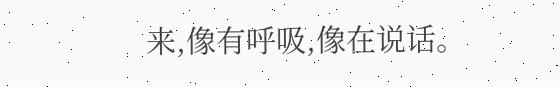来,像有呼吸,像在说话。